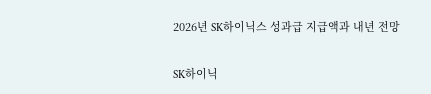2026년 SK하이닉스 성과급 지급액과 내년 전망

SK하이닉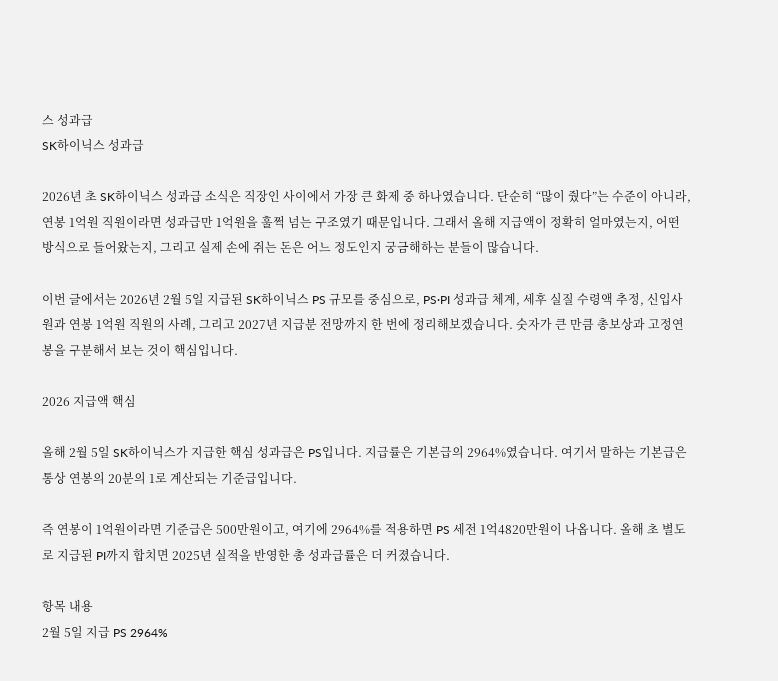스 성과급
SK하이닉스 성과급

2026년 초 SK하이닉스 성과급 소식은 직장인 사이에서 가장 큰 화제 중 하나였습니다. 단순히 “많이 줬다”는 수준이 아니라, 연봉 1억원 직원이라면 성과급만 1억원을 훌쩍 넘는 구조였기 때문입니다. 그래서 올해 지급액이 정확히 얼마였는지, 어떤 방식으로 들어왔는지, 그리고 실제 손에 쥐는 돈은 어느 정도인지 궁금해하는 분들이 많습니다.

이번 글에서는 2026년 2월 5일 지급된 SK하이닉스 PS 규모를 중심으로, PS·PI 성과급 체계, 세후 실질 수령액 추정, 신입사원과 연봉 1억원 직원의 사례, 그리고 2027년 지급분 전망까지 한 번에 정리해보겠습니다. 숫자가 큰 만큼 총보상과 고정연봉을 구분해서 보는 것이 핵심입니다.

2026 지급액 핵심

올해 2월 5일 SK하이닉스가 지급한 핵심 성과급은 PS입니다. 지급률은 기본급의 2964%였습니다. 여기서 말하는 기본급은 통상 연봉의 20분의 1로 계산되는 기준급입니다.

즉 연봉이 1억원이라면 기준급은 500만원이고, 여기에 2964%를 적용하면 PS 세전 1억4820만원이 나옵니다. 올해 초 별도로 지급된 PI까지 합치면 2025년 실적을 반영한 총 성과급률은 더 커졌습니다.

항목 내용
2월 5일 지급 PS 2964%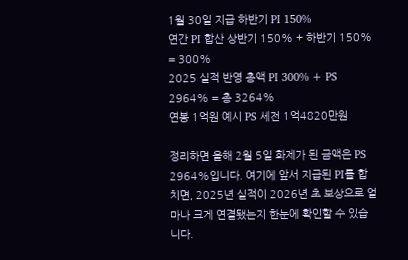1월 30일 지급 하반기 PI 150%
연간 PI 합산 상반기 150% + 하반기 150% = 300%
2025 실적 반영 총액 PI 300% + PS 2964% = 총 3264%
연봉 1억원 예시 PS 세전 1억4820만원

정리하면 올해 2월 5일 화제가 된 금액은 PS 2964%입니다. 여기에 앞서 지급된 PI를 합치면, 2025년 실적이 2026년 초 보상으로 얼마나 크게 연결됐는지 한눈에 확인할 수 있습니다.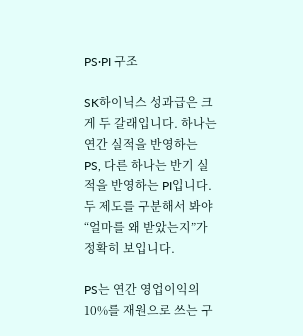PS·PI 구조

SK하이닉스 성과급은 크게 두 갈래입니다. 하나는 연간 실적을 반영하는 PS, 다른 하나는 반기 실적을 반영하는 PI입니다. 두 제도를 구분해서 봐야 “얼마를 왜 받았는지”가 정확히 보입니다.

PS는 연간 영업이익의 10%를 재원으로 쓰는 구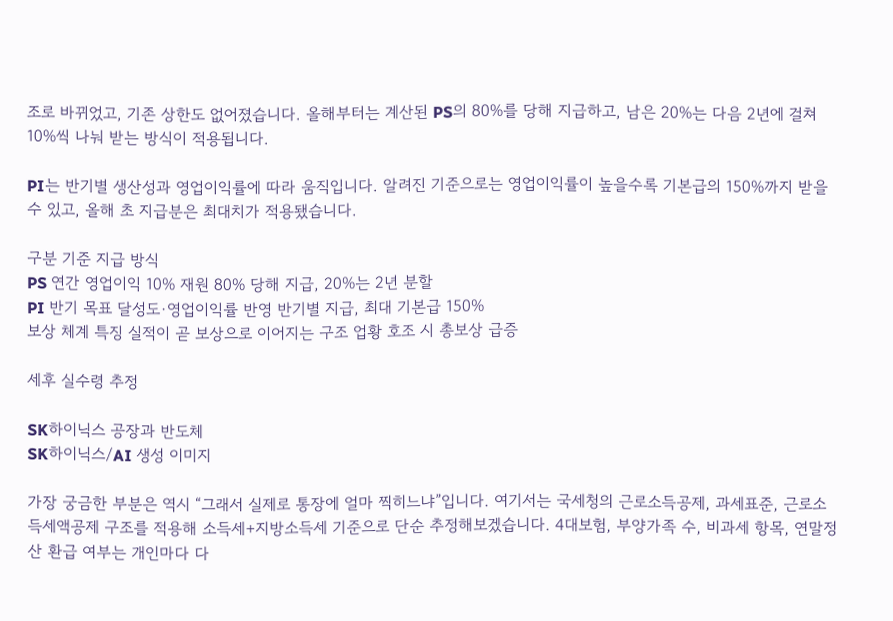조로 바뀌었고, 기존 상한도 없어졌습니다. 올해부터는 계산된 PS의 80%를 당해 지급하고, 남은 20%는 다음 2년에 걸쳐 10%씩 나눠 받는 방식이 적용됩니다.

PI는 반기별 생산성과 영업이익률에 따라 움직입니다. 알려진 기준으로는 영업이익률이 높을수록 기본급의 150%까지 받을 수 있고, 올해 초 지급분은 최대치가 적용됐습니다.

구분 기준 지급 방식
PS 연간 영업이익 10% 재원 80% 당해 지급, 20%는 2년 분할
PI 반기 목표 달성도·영업이익률 반영 반기별 지급, 최대 기본급 150%
보상 체계 특징 실적이 곧 보상으로 이어지는 구조 업황 호조 시 총보상 급증

세후 실수령 추정

SK하이닉스 공장과 반도체
SK하이닉스/AI 생성 이미지

가장 궁금한 부분은 역시 “그래서 실제로 통장에 얼마 찍히느냐”입니다. 여기서는 국세청의 근로소득공제, 과세표준, 근로소득세액공제 구조를 적용해 소득세+지방소득세 기준으로 단순 추정해보겠습니다. 4대보험, 부양가족 수, 비과세 항목, 연말정산 환급 여부는 개인마다 다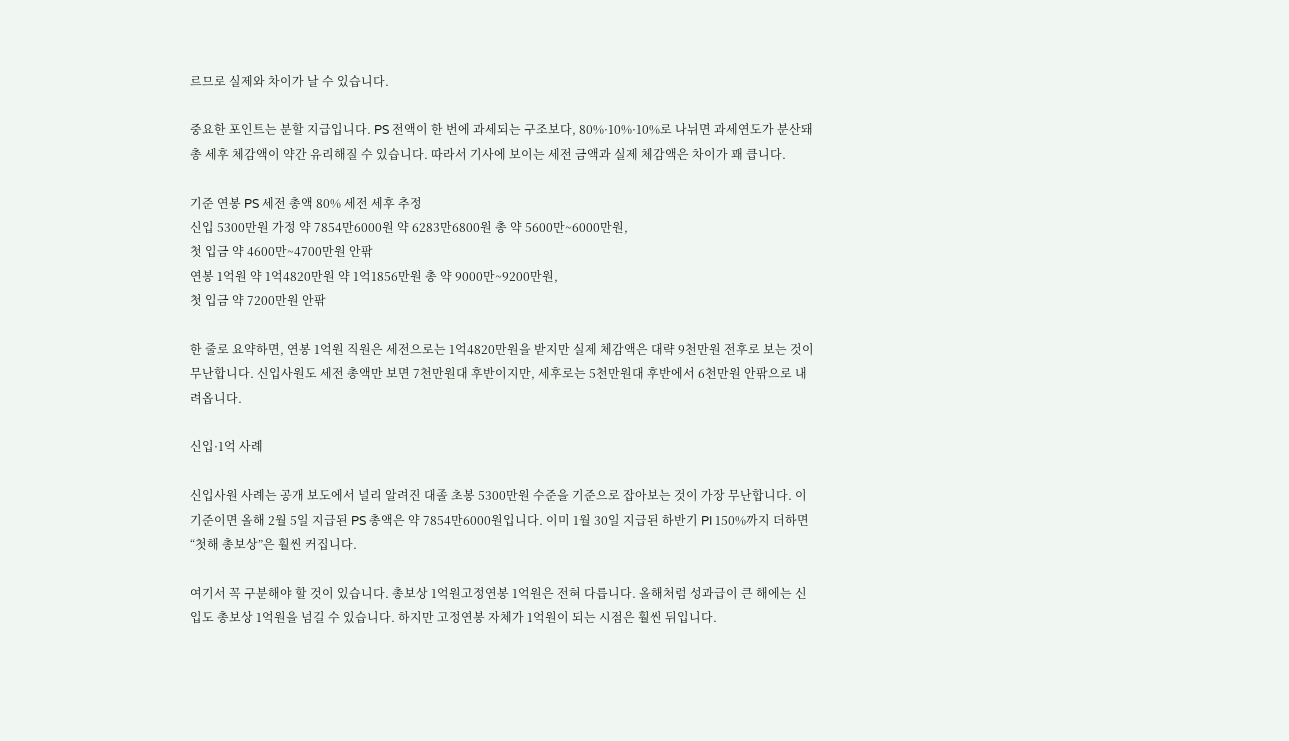르므로 실제와 차이가 날 수 있습니다.

중요한 포인트는 분할 지급입니다. PS 전액이 한 번에 과세되는 구조보다, 80%·10%·10%로 나뉘면 과세연도가 분산돼 총 세후 체감액이 약간 유리해질 수 있습니다. 따라서 기사에 보이는 세전 금액과 실제 체감액은 차이가 꽤 큽니다.

기준 연봉 PS 세전 총액 80% 세전 세후 추정
신입 5300만원 가정 약 7854만6000원 약 6283만6800원 총 약 5600만~6000만원,
첫 입금 약 4600만~4700만원 안팎
연봉 1억원 약 1억4820만원 약 1억1856만원 총 약 9000만~9200만원,
첫 입금 약 7200만원 안팎

한 줄로 요약하면, 연봉 1억원 직원은 세전으로는 1억4820만원을 받지만 실제 체감액은 대략 9천만원 전후로 보는 것이 무난합니다. 신입사원도 세전 총액만 보면 7천만원대 후반이지만, 세후로는 5천만원대 후반에서 6천만원 안팎으로 내려옵니다.

신입·1억 사례

신입사원 사례는 공개 보도에서 널리 알려진 대졸 초봉 5300만원 수준을 기준으로 잡아보는 것이 가장 무난합니다. 이 기준이면 올해 2월 5일 지급된 PS 총액은 약 7854만6000원입니다. 이미 1월 30일 지급된 하반기 PI 150%까지 더하면 “첫해 총보상”은 훨씬 커집니다.

여기서 꼭 구분해야 할 것이 있습니다. 총보상 1억원고정연봉 1억원은 전혀 다릅니다. 올해처럼 성과급이 큰 해에는 신입도 총보상 1억원을 넘길 수 있습니다. 하지만 고정연봉 자체가 1억원이 되는 시점은 훨씬 뒤입니다.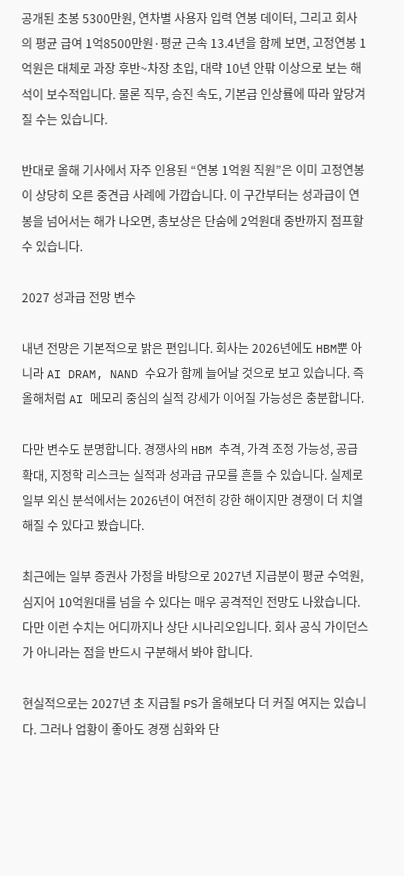공개된 초봉 5300만원, 연차별 사용자 입력 연봉 데이터, 그리고 회사의 평균 급여 1억8500만원·평균 근속 13.4년을 함께 보면, 고정연봉 1억원은 대체로 과장 후반~차장 초입, 대략 10년 안팎 이상으로 보는 해석이 보수적입니다. 물론 직무, 승진 속도, 기본급 인상률에 따라 앞당겨질 수는 있습니다.

반대로 올해 기사에서 자주 인용된 “연봉 1억원 직원”은 이미 고정연봉이 상당히 오른 중견급 사례에 가깝습니다. 이 구간부터는 성과급이 연봉을 넘어서는 해가 나오면, 총보상은 단숨에 2억원대 중반까지 점프할 수 있습니다.

2027 성과급 전망 변수

내년 전망은 기본적으로 밝은 편입니다. 회사는 2026년에도 HBM뿐 아니라 AI DRAM, NAND 수요가 함께 늘어날 것으로 보고 있습니다. 즉 올해처럼 AI 메모리 중심의 실적 강세가 이어질 가능성은 충분합니다.

다만 변수도 분명합니다. 경쟁사의 HBM 추격, 가격 조정 가능성, 공급 확대, 지정학 리스크는 실적과 성과급 규모를 흔들 수 있습니다. 실제로 일부 외신 분석에서는 2026년이 여전히 강한 해이지만 경쟁이 더 치열해질 수 있다고 봤습니다.

최근에는 일부 증권사 가정을 바탕으로 2027년 지급분이 평균 수억원, 심지어 10억원대를 넘을 수 있다는 매우 공격적인 전망도 나왔습니다. 다만 이런 수치는 어디까지나 상단 시나리오입니다. 회사 공식 가이던스가 아니라는 점을 반드시 구분해서 봐야 합니다.

현실적으로는 2027년 초 지급될 PS가 올해보다 더 커질 여지는 있습니다. 그러나 업황이 좋아도 경쟁 심화와 단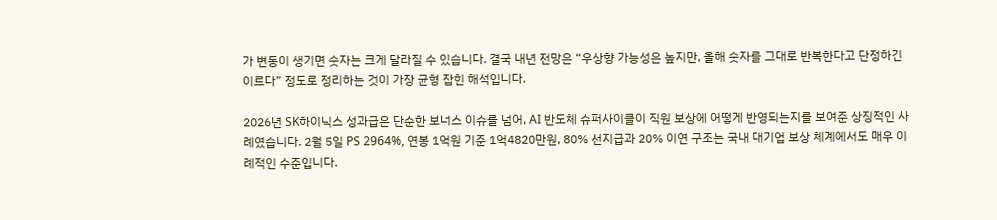가 변동이 생기면 숫자는 크게 달라질 수 있습니다. 결국 내년 전망은 “우상향 가능성은 높지만, 올해 숫자를 그대로 반복한다고 단정하긴 이르다” 정도로 정리하는 것이 가장 균형 잡힌 해석입니다.

2026년 SK하이닉스 성과급은 단순한 보너스 이슈를 넘어, AI 반도체 슈퍼사이클이 직원 보상에 어떻게 반영되는지를 보여준 상징적인 사례였습니다. 2월 5일 PS 2964%, 연봉 1억원 기준 1억4820만원, 80% 선지급과 20% 이연 구조는 국내 대기업 보상 체계에서도 매우 이례적인 수준입니다.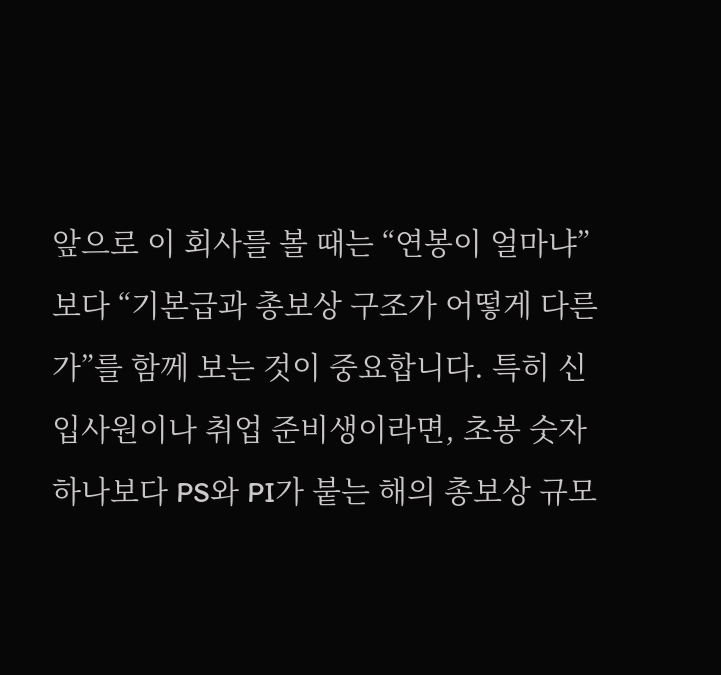앞으로 이 회사를 볼 때는 “연봉이 얼마냐”보다 “기본급과 총보상 구조가 어떻게 다른가”를 함께 보는 것이 중요합니다. 특히 신입사원이나 취업 준비생이라면, 초봉 숫자 하나보다 PS와 PI가 붙는 해의 총보상 규모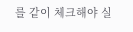를 같이 체크해야 실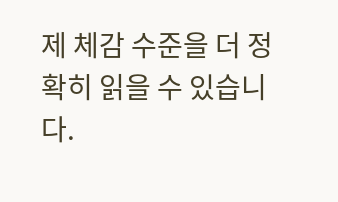제 체감 수준을 더 정확히 읽을 수 있습니다.